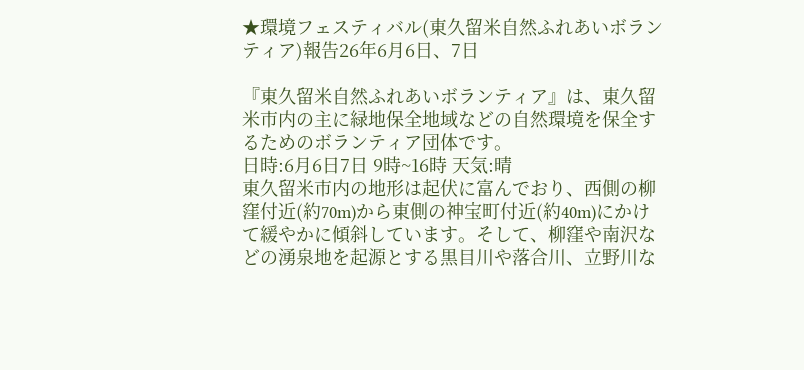★環境フェスティバル(東久留米自然ふれあいボランティア)報告26年6月6日、7日

『東久留米自然ふれあいボランティア』は、東久留米市内の主に緑地保全地域などの自然環境を保全するためのボランティア団体です。
日時:6月6日7日 9時~16時 天気:晴
東久留米市内の地形は起伏に富んでおり、西側の柳窪付近(約70m)から東側の神宝町付近(約40m)にかけて緩やかに傾斜しています。そして、柳窪や南沢などの湧泉地を起源とする黒目川や落合川、立野川な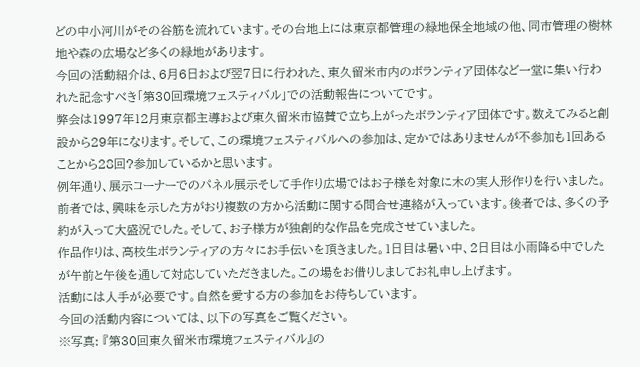どの中小河川がその谷筋を流れています。その台地上には東京都管理の緑地保全地域の他、同市管理の樹林地や森の広場など多くの緑地があります。
今回の活動紹介は、6月6日および翌7日に行われた、東久留米市内のボランティア団体など一堂に集い行われた記念すべき「第30回環境フェスティバル」での活動報告についてです。
弊会は1997年12月東京都主導および東久留米市協賛で立ち上がったボランティア団体です。数えてみると創設から29年になります。そして、この環境フェスティバルへの参加は、定かではありませんが不参加も1回あることから28回?参加しているかと思います。
例年通り、展示コーナーでのパネル展示そして手作り広場ではお子様を対象に木の実人形作りを行いました。前者では、興味を示した方がおり複数の方から活動に関する問合せ連絡が入っています。後者では、多くの予約が入って大盛況でした。そして、お子様方が独創的な作品を完成させていました。
作品作りは、高校生ボランティアの方々にお手伝いを頂きました。1日目は暑い中、2日目は小雨降る中でしたが午前と午後を通して対応していただきました。この場をお借りしましてお礼申し上げます。
活動には人手が必要です。自然を愛する方の参加をお待ちしています。
今回の活動内容については、以下の写真をご覧ください。
※写真: 『第30回東久留米市環境フェスティバル』の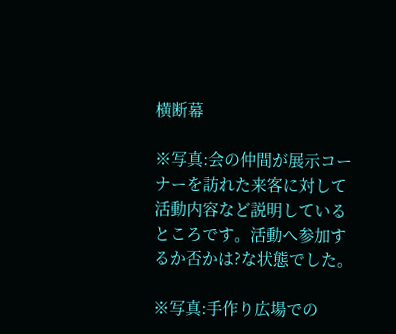横断幕

※写真:会の仲間が展示コーナーを訪れた来客に対して活動内容など説明しているところです。活動へ参加するか否かは?な状態でした。

※写真:手作り広場での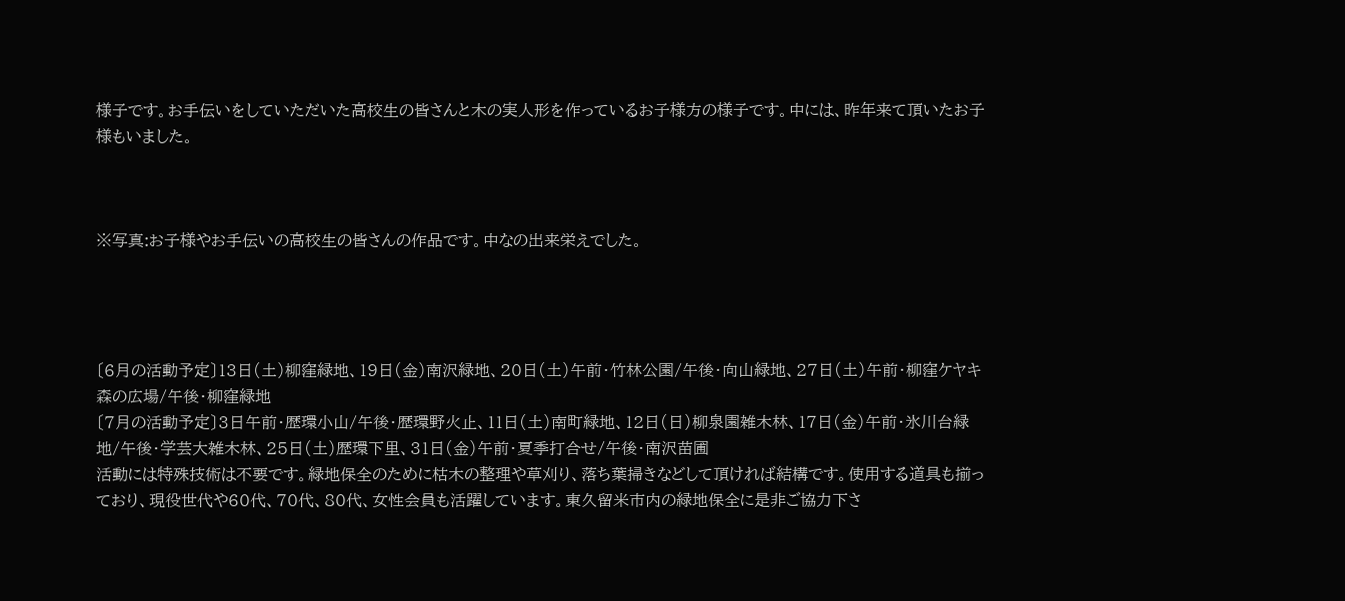様子です。お手伝いをしていただいた高校生の皆さんと木の実人形を作っているお子様方の様子です。中には、昨年来て頂いたお子様もいました。



※写真:お子様やお手伝いの高校生の皆さんの作品です。中なの出来栄えでした。




〔6月の活動予定〕13日(土)柳窪緑地、19日(金)南沢緑地、20日(土)午前・竹林公園/午後・向山緑地、27日(土)午前・柳窪ケヤキ森の広場/午後・柳窪緑地
〔7月の活動予定〕3日午前・歴環小山/午後・歴環野火止、11日(土)南町緑地、12日(日)柳泉園雑木林、17日(金)午前・氷川台緑地/午後・学芸大雑木林、25日(土)歴環下里、31日(金)午前・夏季打合せ/午後・南沢苗圃
活動には特殊技術は不要です。緑地保全のために枯木の整理や草刈り、落ち葉掃きなどして頂ければ結構です。使用する道具も揃っており、現役世代や60代、70代、80代、女性会員も活躍しています。東久留米市内の緑地保全に是非ご協力下さ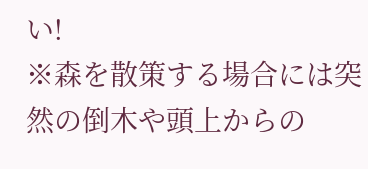い!
※森を散策する場合には突然の倒木や頭上からの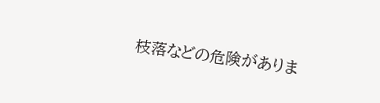枝落などの危険がありま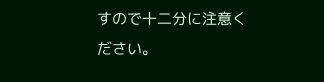すので十二分に注意ください。